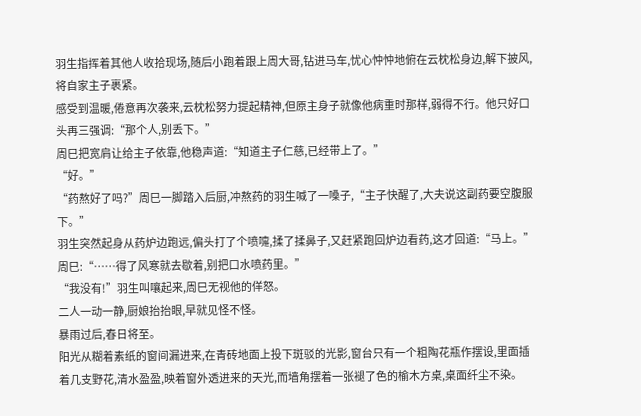羽生指挥着其他人收拾现场,随后小跑着跟上周大哥,钻进马车,忧心忡忡地俯在云枕松身边,解下披风,将自家主子裹紧。
感受到温暖,倦意再次袭来,云枕松努力提起精神,但原主身子就像他病重时那样,弱得不行。他只好口头再三强调:“那个人,别丢下。”
周巳把宽肩让给主子依靠,他稳声道:“知道主子仁慈,已经带上了。”
“好。”
“药熬好了吗?”周巳一脚踏入后厨,冲熬药的羽生喊了一嗓子,“主子快醒了,大夫说这副药要空腹服下。”
羽生突然起身从药炉边跑远,偏头打了个喷嚏,揉了揉鼻子,又赶紧跑回炉边看药,这才回道:“马上。”
周巳:“……得了风寒就去歇着,别把口水喷药里。”
“我没有!”羽生叫嚷起来,周巳无视他的佯怒。
二人一动一静,厨娘抬抬眼,早就见怪不怪。
暴雨过后,春日将至。
阳光从糊着素纸的窗间漏进来,在青砖地面上投下斑驳的光影,窗台只有一个粗陶花瓶作摆设,里面插着几支野花,清水盈盈,映着窗外透进来的天光,而墙角摆着一张褪了色的榆木方桌,桌面纤尘不染。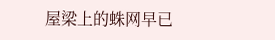屋梁上的蛛网早已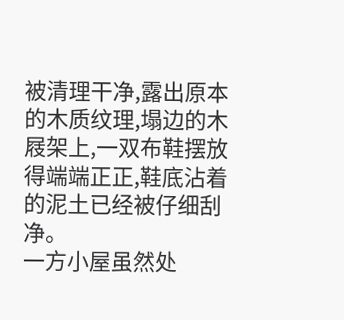被清理干净,露出原本的木质纹理,塌边的木屐架上,一双布鞋摆放得端端正正,鞋底沾着的泥土已经被仔细刮净。
一方小屋虽然处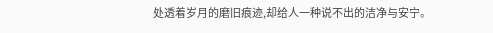处透着岁月的磨旧痕迹,却给人一种说不出的洁净与安宁。